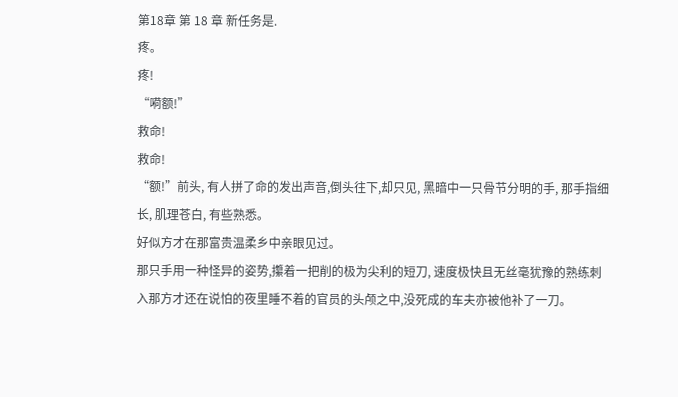第18章 第 18 章 新任务是.
疼。
疼!
“嗬额!”
救命!
救命!
“额!”前头, 有人拼了命的发出声音,倒头往下,却只见, 黑暗中一只骨节分明的手, 那手指细长, 肌理苍白, 有些熟悉。
好似方才在那富贵温柔乡中亲眼见过。
那只手用一种怪异的姿势,攥着一把削的极为尖利的短刀, 速度极快且无丝毫犹豫的熟练刺入那方才还在说怕的夜里睡不着的官员的头颅之中,没死成的车夫亦被他补了一刀。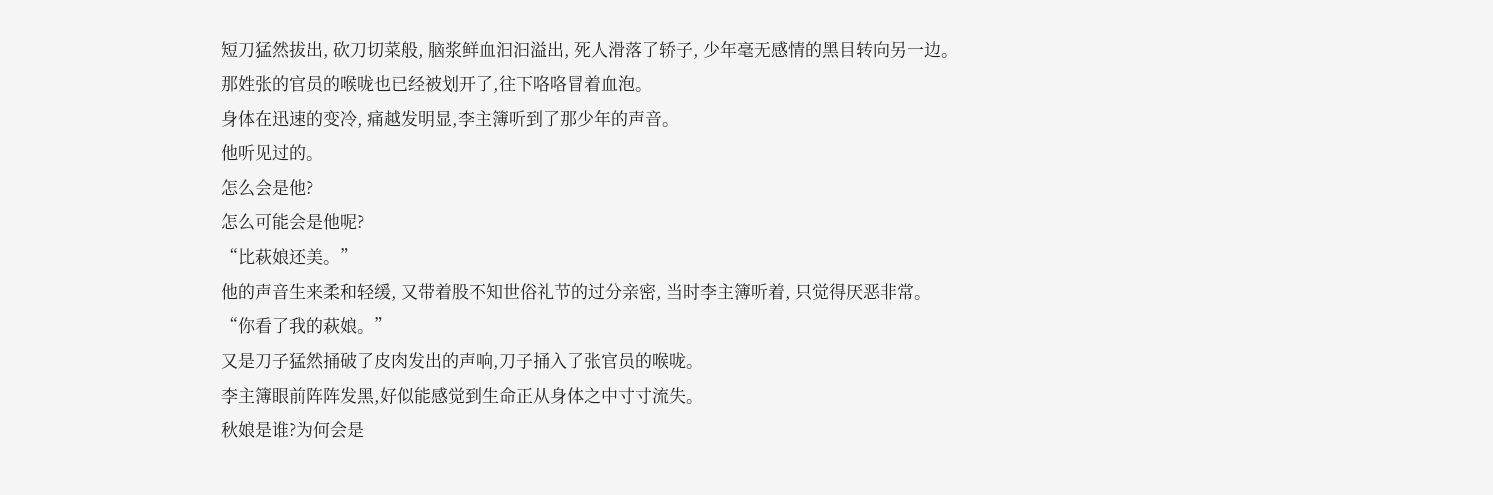短刀猛然拔出, 砍刀切菜般, 脑浆鲜血汩汩溢出, 死人滑落了轿子, 少年毫无感情的黑目转向另一边。
那姓张的官员的喉咙也已经被划开了,往下咯咯冒着血泡。
身体在迅速的变冷, 痛越发明显,李主簿听到了那少年的声音。
他听见过的。
怎么会是他?
怎么可能会是他呢?
“比萩娘还美。”
他的声音生来柔和轻缓, 又带着股不知世俗礼节的过分亲密, 当时李主簿听着, 只觉得厌恶非常。
“你看了我的萩娘。”
又是刀子猛然捅破了皮肉发出的声响,刀子捅入了张官员的喉咙。
李主簿眼前阵阵发黑,好似能感觉到生命正从身体之中寸寸流失。
秋娘是谁?为何会是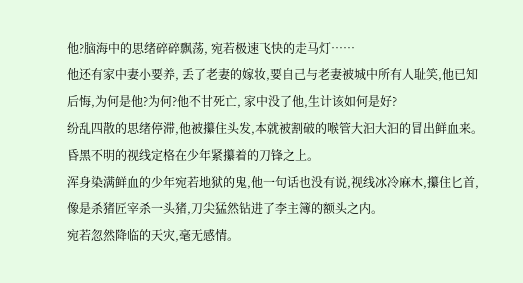他?脑海中的思绪碎碎飘荡, 宛若极速飞快的走马灯……
他还有家中妻小要养, 丢了老妻的嫁妆,要自己与老妻被城中所有人耻笑,他已知后悔,为何是他?为何?他不甘死亡, 家中没了他,生计该如何是好?
纷乱四散的思绪停滞,他被攥住头发,本就被割破的喉管大汩大汩的冒出鲜血来。
昏黑不明的视线定格在少年紧攥着的刀锋之上。
浑身染满鲜血的少年宛若地狱的鬼,他一句话也没有说,视线冰冷麻木,攥住匕首,像是杀猪匠宰杀一头猪,刀尖猛然钻进了李主簿的额头之内。
宛若忽然降临的天灾,毫无感情。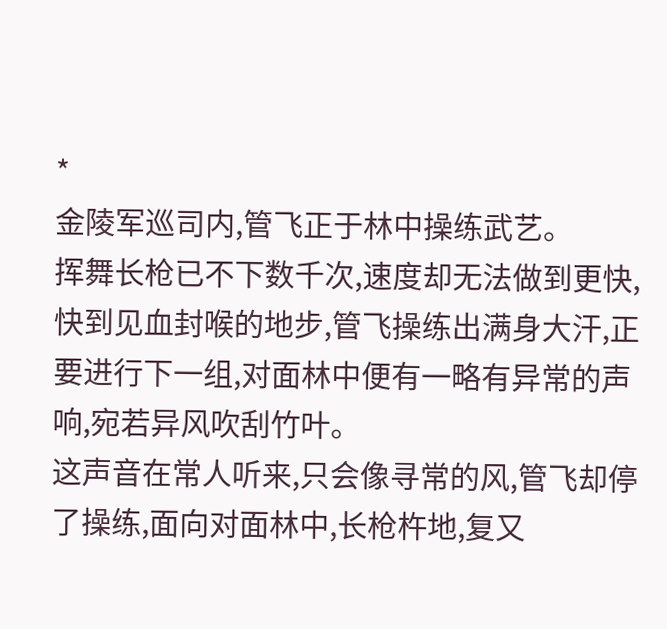*
金陵军巡司内,管飞正于林中操练武艺。
挥舞长枪已不下数千次,速度却无法做到更快,快到见血封喉的地步,管飞操练出满身大汗,正要进行下一组,对面林中便有一略有异常的声响,宛若异风吹刮竹叶。
这声音在常人听来,只会像寻常的风,管飞却停了操练,面向对面林中,长枪杵地,复又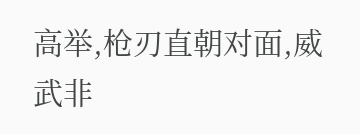高举,枪刃直朝对面,威武非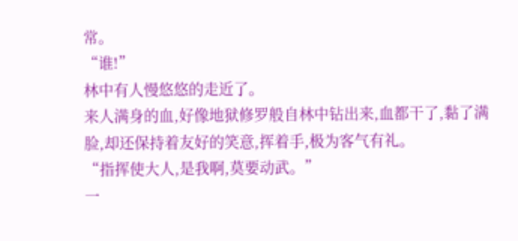常。
“谁!”
林中有人慢悠悠的走近了。
来人满身的血,好像地狱修罗般自林中钻出来,血都干了,黏了满脸,却还保持着友好的笑意,挥着手,极为客气有礼。
“指挥使大人,是我啊,莫要动武。”
一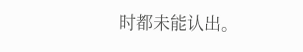时都未能认出。